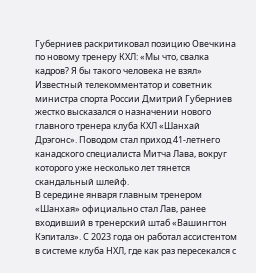Губерниев раскритиковал позицию Овечкина по новому тренеру КХЛ: «Мы что, свалка кадров? Я бы такого человека не взял»
Известный телекомментатор и советник министра спорта России Дмитрий Губерниев жестко высказался о назначении нового главного тренера клуба КХЛ «Шанхай Дрэгонс». Поводом стал приход 41‑летнего канадского специалиста Митча Лава, вокруг которого уже несколько лет тянется скандальный шлейф.
В середине января главным тренером «Шанхая» официально стал Лав, ранее входивший в тренерский штаб «Вашингтон Кэпиталз». С 2023 года он работал ассистентом в системе клуба НХЛ, где как раз пересекался с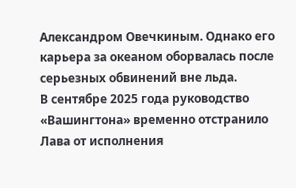Александром Овечкиным. Однако его карьера за океаном оборвалась после серьезных обвинений вне льда.
В сентябре 2025 года руководство «Вашингтона» временно отстранило Лава от исполнения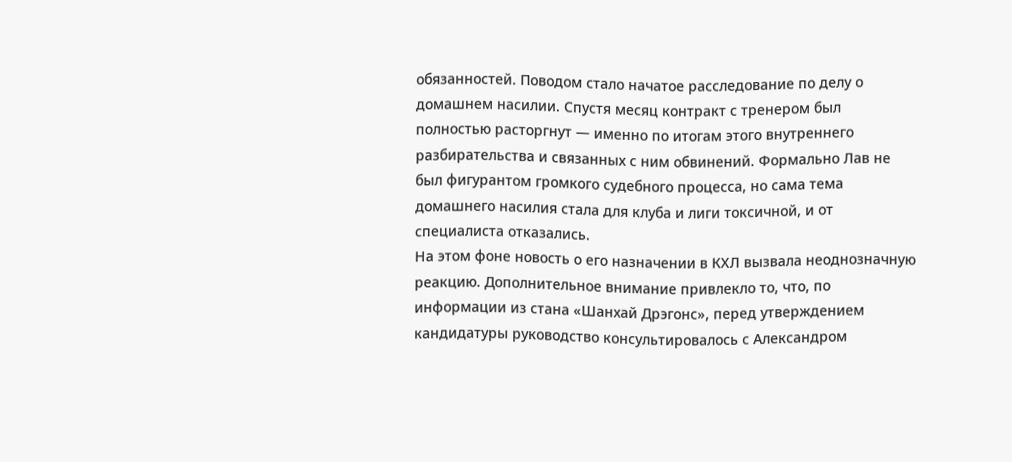обязанностей. Поводом стало начатое расследование по делу о домашнем насилии. Спустя месяц контракт с тренером был полностью расторгнут — именно по итогам этого внутреннего разбирательства и связанных с ним обвинений. Формально Лав не был фигурантом громкого судебного процесса, но сама тема домашнего насилия стала для клуба и лиги токсичной, и от специалиста отказались.
На этом фоне новость о его назначении в КХЛ вызвала неоднозначную реакцию. Дополнительное внимание привлекло то, что, по информации из стана «Шанхай Дрэгонс», перед утверждением кандидатуры руководство консультировалось с Александром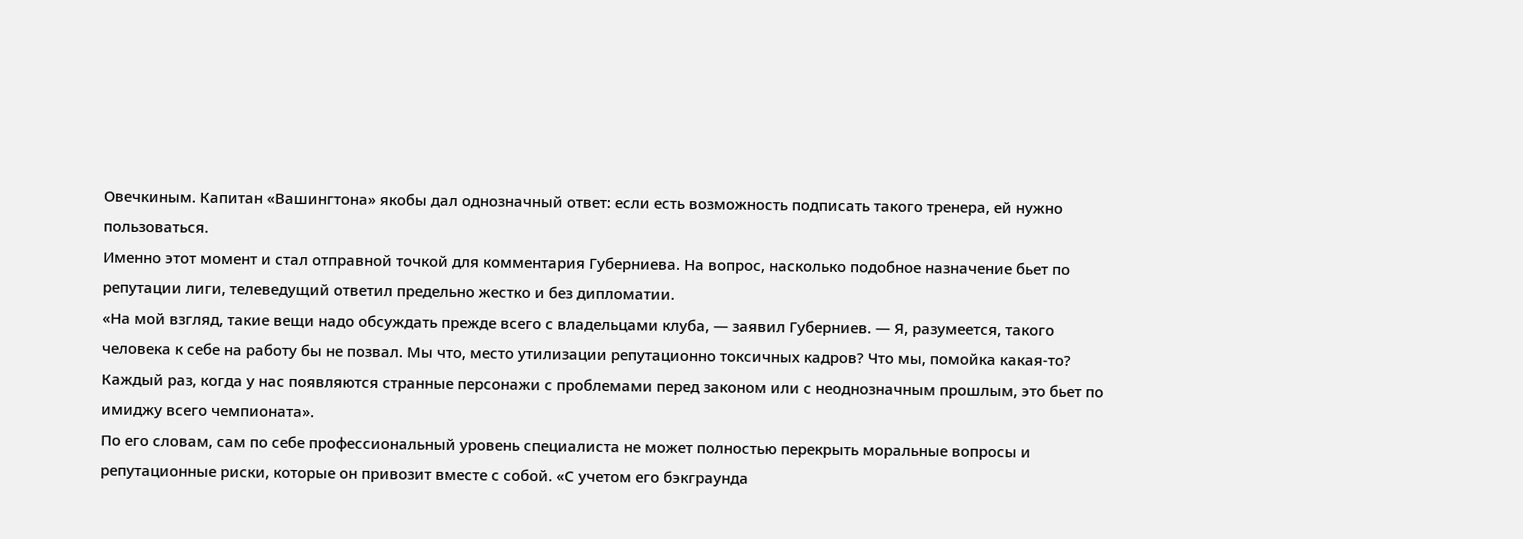Овечкиным. Капитан «Вашингтона» якобы дал однозначный ответ: если есть возможность подписать такого тренера, ей нужно пользоваться.
Именно этот момент и стал отправной точкой для комментария Губерниева. На вопрос, насколько подобное назначение бьет по репутации лиги, телеведущий ответил предельно жестко и без дипломатии.
«На мой взгляд, такие вещи надо обсуждать прежде всего с владельцами клуба, — заявил Губерниев. — Я, разумеется, такого человека к себе на работу бы не позвал. Мы что, место утилизации репутационно токсичных кадров? Что мы, помойка какая‑то? Каждый раз, когда у нас появляются странные персонажи с проблемами перед законом или с неоднозначным прошлым, это бьет по имиджу всего чемпионата».
По его словам, сам по себе профессиональный уровень специалиста не может полностью перекрыть моральные вопросы и репутационные риски, которые он привозит вместе с собой. «С учетом его бэкграунда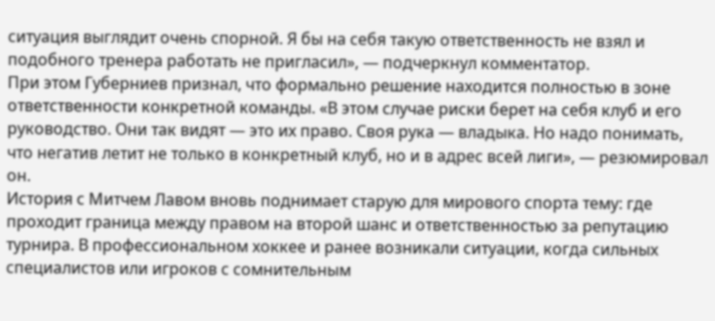ситуация выглядит очень спорной. Я бы на себя такую ответственность не взял и подобного тренера работать не пригласил», — подчеркнул комментатор.
При этом Губерниев признал, что формально решение находится полностью в зоне ответственности конкретной команды. «В этом случае риски берет на себя клуб и его руководство. Они так видят — это их право. Своя рука — владыка. Но надо понимать, что негатив летит не только в конкретный клуб, но и в адрес всей лиги», — резюмировал он.
История с Митчем Лавом вновь поднимает старую для мирового спорта тему: где проходит граница между правом на второй шанс и ответственностью за репутацию турнира. В профессиональном хоккее и ранее возникали ситуации, когда сильных специалистов или игроков с сомнительным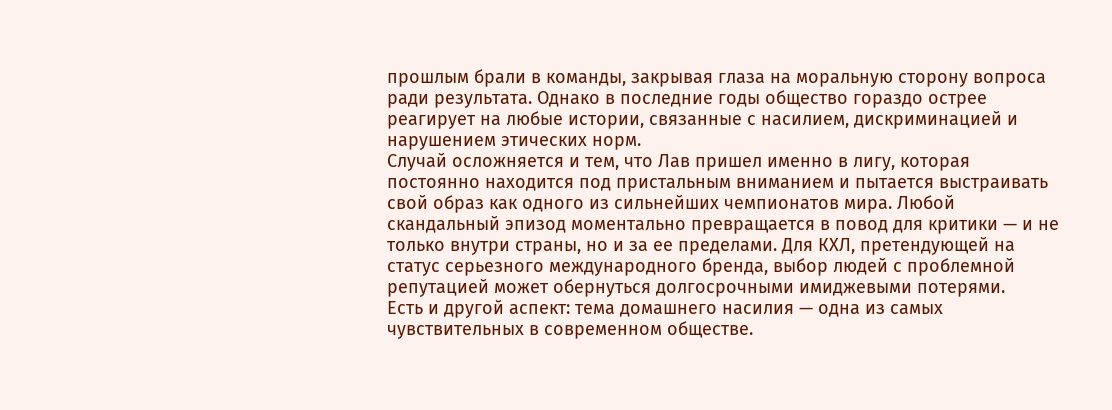прошлым брали в команды, закрывая глаза на моральную сторону вопроса ради результата. Однако в последние годы общество гораздо острее реагирует на любые истории, связанные с насилием, дискриминацией и нарушением этических норм.
Случай осложняется и тем, что Лав пришел именно в лигу, которая постоянно находится под пристальным вниманием и пытается выстраивать свой образ как одного из сильнейших чемпионатов мира. Любой скандальный эпизод моментально превращается в повод для критики — и не только внутри страны, но и за ее пределами. Для КХЛ, претендующей на статус серьезного международного бренда, выбор людей с проблемной репутацией может обернуться долгосрочными имиджевыми потерями.
Есть и другой аспект: тема домашнего насилия — одна из самых чувствительных в современном обществе.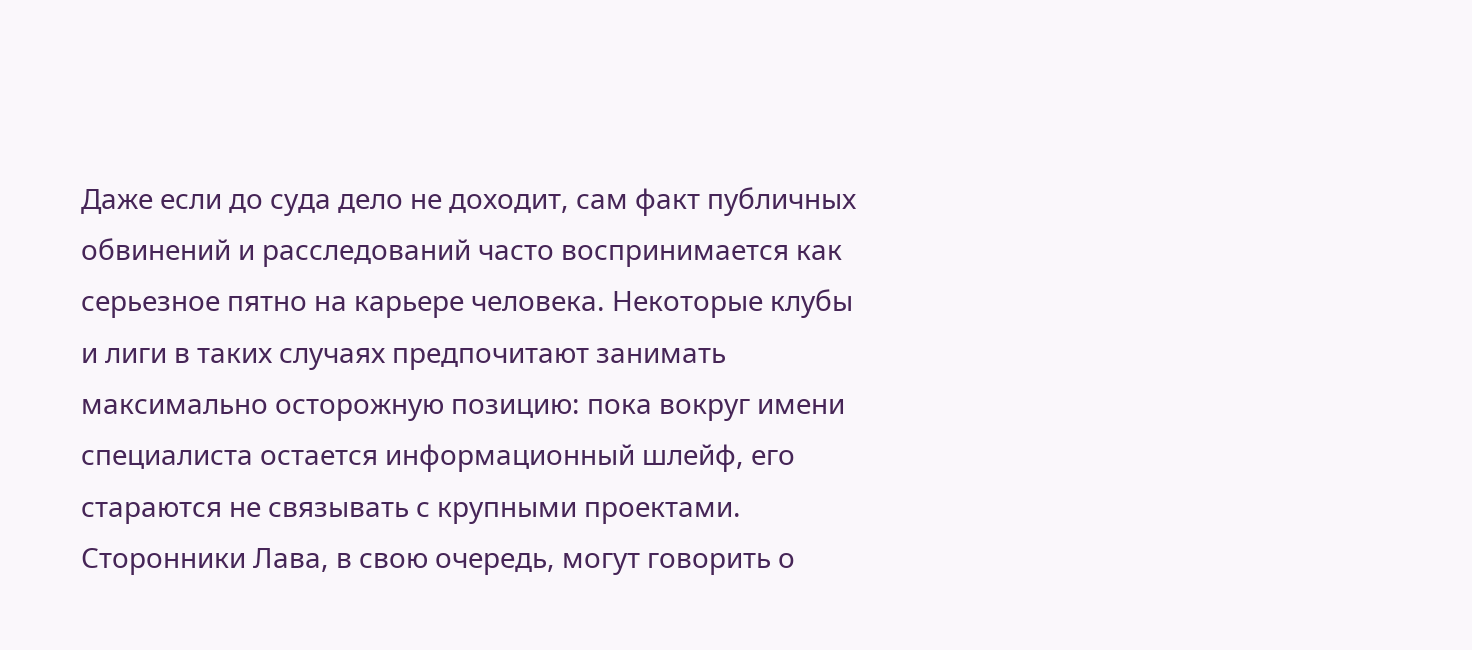Даже если до суда дело не доходит, сам факт публичных обвинений и расследований часто воспринимается как серьезное пятно на карьере человека. Некоторые клубы и лиги в таких случаях предпочитают занимать максимально осторожную позицию: пока вокруг имени специалиста остается информационный шлейф, его стараются не связывать с крупными проектами.
Сторонники Лава, в свою очередь, могут говорить о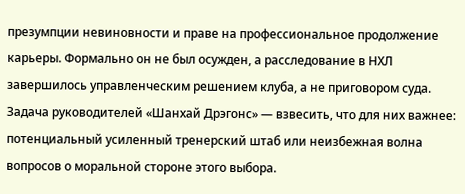презумпции невиновности и праве на профессиональное продолжение карьеры. Формально он не был осужден, а расследование в НХЛ завершилось управленческим решением клуба, а не приговором суда. Задача руководителей «Шанхай Дрэгонс» — взвесить, что для них важнее: потенциальный усиленный тренерский штаб или неизбежная волна вопросов о моральной стороне этого выбора.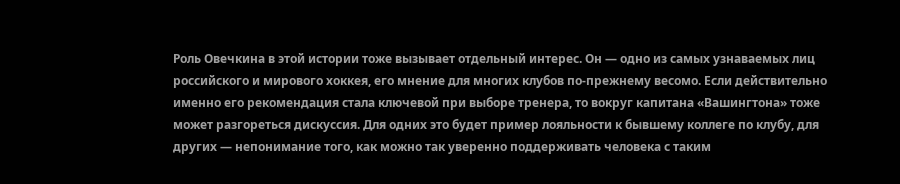Роль Овечкина в этой истории тоже вызывает отдельный интерес. Он — одно из самых узнаваемых лиц российского и мирового хоккея, его мнение для многих клубов по‑прежнему весомо. Если действительно именно его рекомендация стала ключевой при выборе тренера, то вокруг капитана «Вашингтона» тоже может разгореться дискуссия. Для одних это будет пример лояльности к бывшему коллеге по клубу, для других — непонимание того, как можно так уверенно поддерживать человека с таким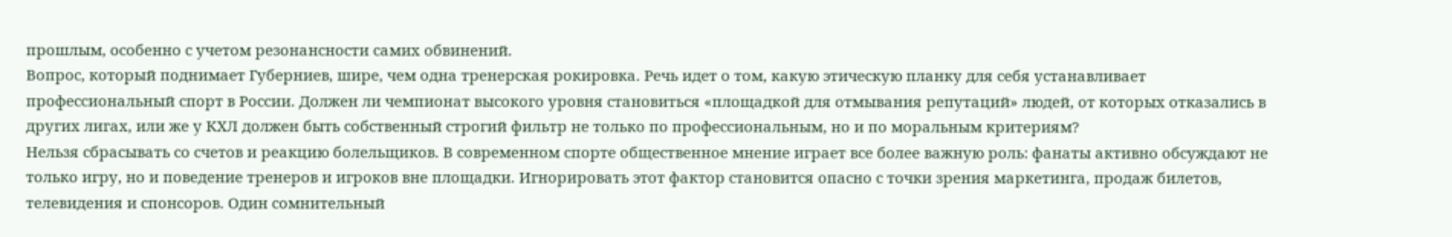прошлым, особенно с учетом резонансности самих обвинений.
Вопрос, который поднимает Губерниев, шире, чем одна тренерская рокировка. Речь идет о том, какую этическую планку для себя устанавливает профессиональный спорт в России. Должен ли чемпионат высокого уровня становиться «площадкой для отмывания репутаций» людей, от которых отказались в других лигах, или же у КХЛ должен быть собственный строгий фильтр не только по профессиональным, но и по моральным критериям?
Нельзя сбрасывать со счетов и реакцию болельщиков. В современном спорте общественное мнение играет все более важную роль: фанаты активно обсуждают не только игру, но и поведение тренеров и игроков вне площадки. Игнорировать этот фактор становится опасно с точки зрения маркетинга, продаж билетов, телевидения и спонсоров. Один сомнительный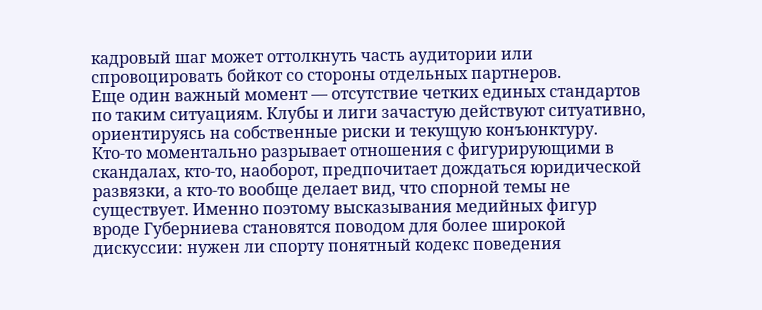кадровый шаг может оттолкнуть часть аудитории или спровоцировать бойкот со стороны отдельных партнеров.
Еще один важный момент — отсутствие четких единых стандартов по таким ситуациям. Клубы и лиги зачастую действуют ситуативно, ориентируясь на собственные риски и текущую конъюнктуру. Кто‑то моментально разрывает отношения с фигурирующими в скандалах, кто‑то, наоборот, предпочитает дождаться юридической развязки, а кто‑то вообще делает вид, что спорной темы не существует. Именно поэтому высказывания медийных фигур вроде Губерниева становятся поводом для более широкой дискуссии: нужен ли спорту понятный кодекс поведения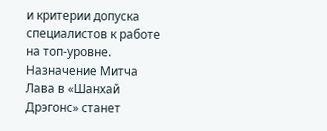и критерии допуска специалистов к работе на топ‑уровне.
Назначение Митча Лава в «Шанхай Дрэгонс» станет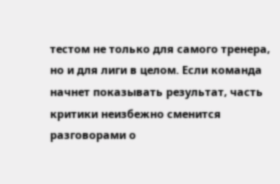тестом не только для самого тренера, но и для лиги в целом. Если команда начнет показывать результат, часть критики неизбежно сменится разговорами о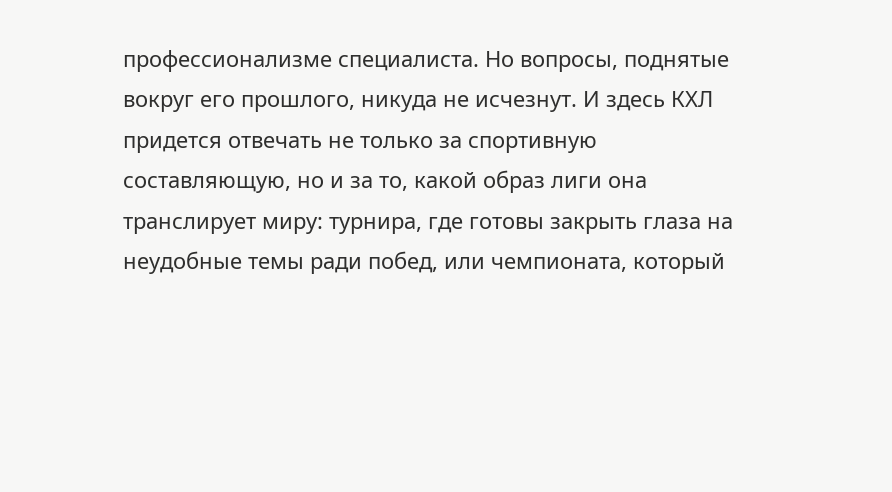профессионализме специалиста. Но вопросы, поднятые вокруг его прошлого, никуда не исчезнут. И здесь КХЛ придется отвечать не только за спортивную составляющую, но и за то, какой образ лиги она транслирует миру: турнира, где готовы закрыть глаза на неудобные темы ради побед, или чемпионата, который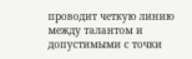проводит четкую линию между талантом и допустимыми с точки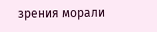зрения морали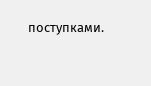поступками.